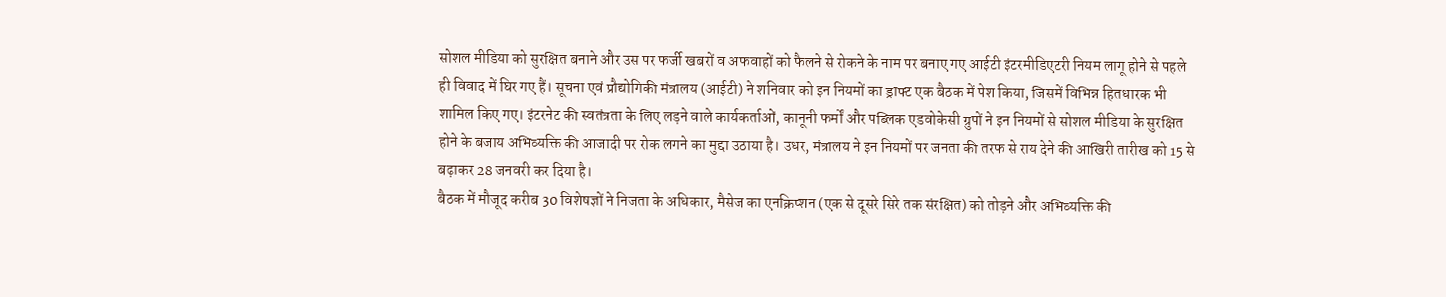सोशल मीडिया को सुरक्षित बनाने और उस पर फर्जी खबरों व अफवाहों को फैलने से रोकने के नाम पर बनाए गए आईटी इंटरमीडिएटरी नियम लागू होने से पहले ही विवाद में घिर गए हैं। सूचना एवं प्रौद्योगिकी मंत्रालय (आईटी) ने शनिवार को इन नियमों का ड्राफ्ट एक बैठक में पेश किया, जिसमें विभिन्न हितधारक भी शामिल किए गए। इंटरनेट की स्वतंत्रता के लिए लड़ने वाले कार्यकर्ताओं, कानूनी फर्मों और पब्लिक एडवोकेसी ग्रुपों ने इन नियमों से सोशल मीडिया के सुरक्षित होने के बजाय अभिव्यक्ति की आजादी पर रोक लगने का मुद्दा उठाया है। उधर, मंत्रालय ने इन नियमों पर जनता की तरफ से राय देने की आखिरी तारीख को 15 से बढ़ाकर 28 जनवरी कर दिया है।
बैठक में मौजूद करीब 30 विशेषज्ञों ने निजता के अधिकार, मैसेज का एनक्रिप्शन (एक से दूसरे सिरे तक संरक्षित) को तोड़ने और अभिव्यक्ति की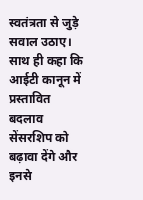स्वतंत्रता से जुड़े सवाल उठाए। साथ ही कहा कि आईटी कानून में प्रस्तावित बदलाव सेंसरशिप को बढ़ावा देंगे और इनसे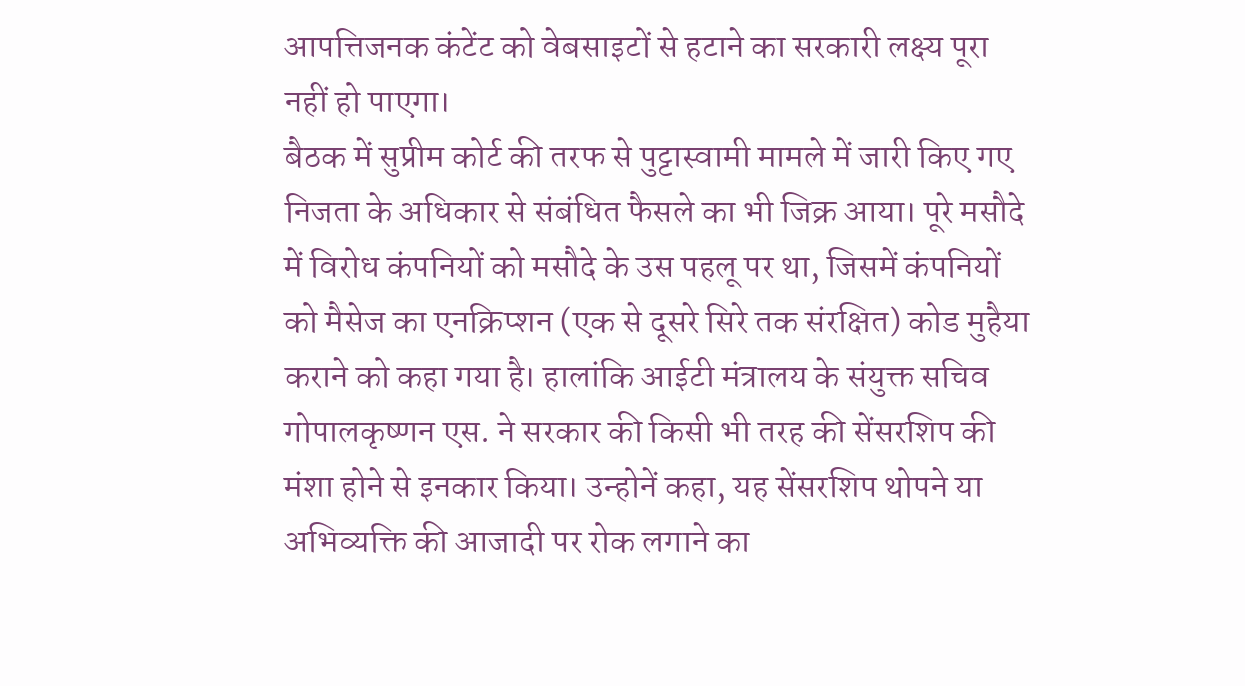आपत्तिजनक कंटेंट को वेबसाइटों से हटाने का सरकारी लक्ष्य पूरा नहीं हो पाएगा।
बैठक में सुप्रीम कोर्ट की तरफ से पुट्टास्वामी मामले में जारी किए गए निजता के अधिकार से संबंधित फैसले का भी जिक्र आया। पूरे मसौदे में विरोध कंपनियों को मसौदे के उस पहलू पर था, जिसमें कंपनियों को मैसेज का एनक्रिप्शन (एक से दूसरे सिरे तक संरक्षित) कोड मुहैया कराने को कहा गया है। हालांकि आईटी मंत्रालय के संयुक्त सचिव गोपालकृष्णन एस. ने सरकार की किसी भी तरह की सेंसरशिप की मंशा होने से इनकार किया। उन्होनें कहा, यह सेंसरशिप थोपने या अभिव्यक्ति की आजादी पर रोक लगाने का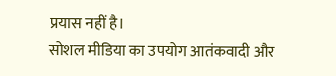प्रयास नहीं है।
सोशल मीडिया का उपयोग आतंकवादी और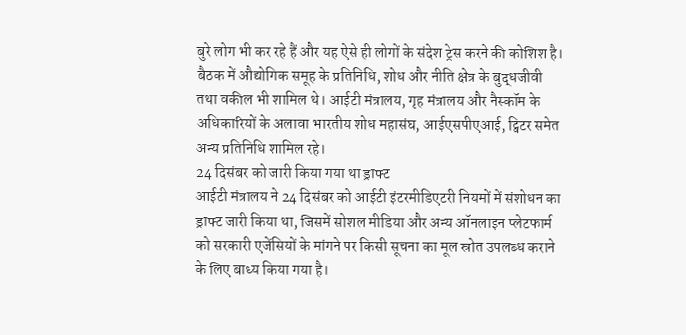बुरे लोग भी कर रहे हैं और यह ऐसे ही लोगों के संदेश ट्रेस करने की कोशिश है। बैठक में औद्योगिक समूह के प्रतिनिधि, शोध और नीति क्षेत्र के बुद्धजीवी तथा वकील भी शामिल थे। आईटी मंत्रालय, गृह मंत्रालय और नैस्कॉम के अधिकारियों के अलावा भारतीय शोध महासंघ, आईएसपीएआई, ट्विटर समेत अन्य प्रतिनिधि शामिल रहे।
24 दिसंबर को जारी किया गया था ड्राफ्ट
आईटी मंत्रालय ने 24 दिसंबर को आईटी इंटरमीडिएटरी नियमों में संशोधन का ड्राफ्ट जारी किया था, जिसमें सोशल मीडिया और अन्य ऑनलाइन प्लेटफार्म को सरकारी एजेंसियों के मांगने पर किसी सूचना का मूल स्रोत उपलब्ध कराने के लिए बाध्य किया गया है।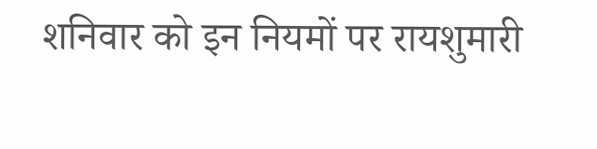शनिवार को इन नियमों पर रायशुमारी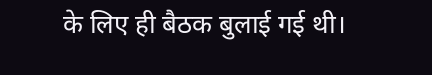के लिए ही बैठक बुलाई गई थी।